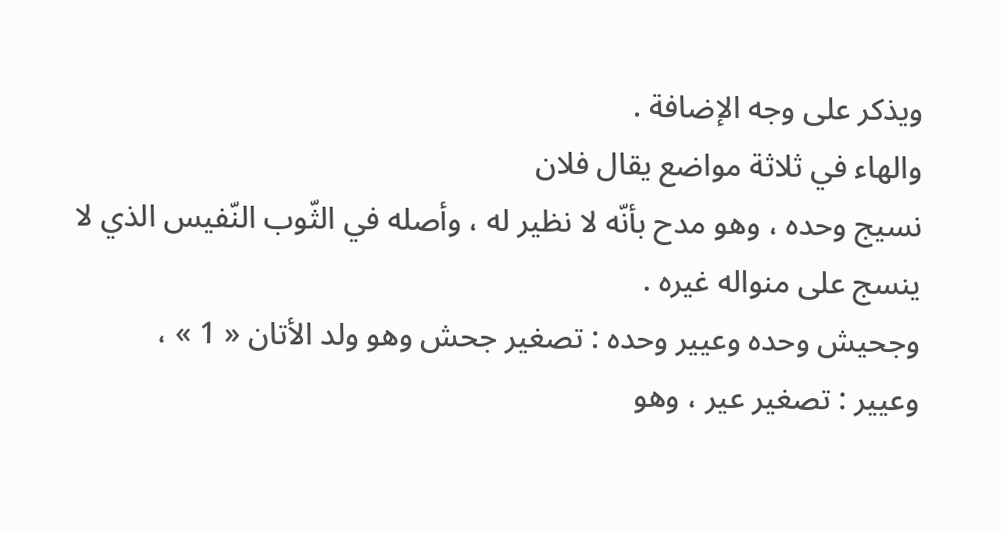ويذكر على وجه الإضافة .
والهاء في ثلاثة مواضع يقال فلان
نسيج وحده ، وهو مدح بأنّه لا نظير له ، وأصله في الثّوب النّفيس الذي لا ينسج على منواله غيره .
وجحيش وحده وعيير وحده : تصغير جحش وهو ولد الأتان « 1 » ،
وعيير : تصغير عير ، وهو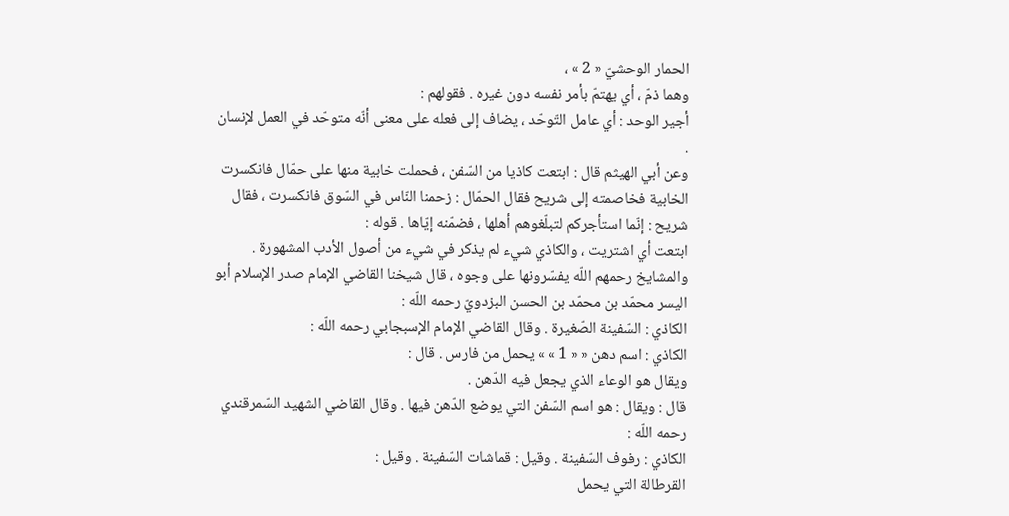الحمار الوحشيّ « 2 » ،
وهما ذمّ ، أي يهتمّ بأمر نفسه دون غيره . فقولهم :
أجير الوحد : أي عامل التّوحّد ، يضاف إلى فعله على معنى أنّه متوحّد في العمل لإنسان .
وعن أبي الهيثم قال : ابتعت كاذيا من السّفن ، فحملت خابية منها على حمّال فانكسرت الخابية فخاصمته إلى شريح فقال الحمّال : زحمنا النّاس في السّوق فانكسرت ، فقال شريح : إنّما استأجركم لتبلّغوهم أهلها ، فضمّنه إيّاها . قوله :
ابتعت أي اشتريت ، والكاذي شيء لم يذكر في شيء من أصول الأدب المشهورة . والمشايخ رحمهم اللّه يفسّرونها على وجوه ، قال شيخنا القاضي الإمام صدر الإسلام أبو اليسر محمّد بن محمّد بن الحسن البزدويّ رحمه اللّه :
الكاذي : السّفينة الصّغيرة . وقال القاضي الإمام الإسبجابي رحمه اللّه :
الكاذي : اسم دهن « « 1 » » يحمل من فارس . قال :
ويقال هو الوعاء الذي يجعل فيه الدّهن .
قال : ويقال : هو اسم السّفن التي يوضع الدّهن فيها . وقال القاضي الشهيد السّمرقندي رحمه اللّه :
الكاذي : رفوف السّفينة . وقيل : قماشات السّفينة . وقيل :
القرطالة التي يحمل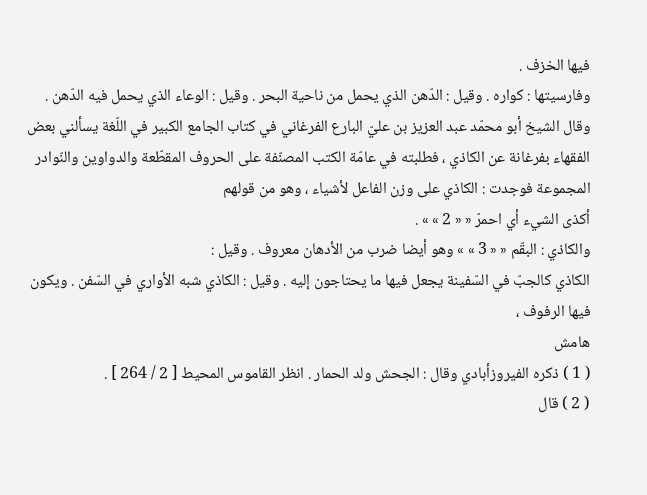فيها الخزف .
وفارسيتها : كواره . وقيل : الدّهن الذي يحمل من ناحية البحر . وقيل : الوعاء الذي يحمل فيه الدّهن . وقال الشيخ أبو محمّد عبد العزيز بن عليّ البارع الفرغاني في كتاب الجامع الكبير في اللّغة يسألني بعض الفقهاء بفرغانة عن الكاذي ، فطلبته في عامّة الكتب المصنّفة على الحروف المقطّعة والدواوين والنّوادر المجموعة فوجدت : الكاذي على وزن الفاعل لأشياء ، وهو من قولهم
أكذى الشيء أي احمرّ « « 2 » » .
والكاذي : البقّم « « 3 » » وهو أيضا ضرب من الأدهان معروف . وقيل :
الكاذي كالجبّ في السّفينة يجعل فيها ما يحتاجون إليه . وقيل : الكاذي شبه الأواري في السّفن . ويكون فيها الرفوف ،
هامش
( 1 ) ذكره الفيروزأبادي وقال : الجحش ولد الحمار . انظر القاموس المحيط [ 2 / 264 ] .
( 2 ) قال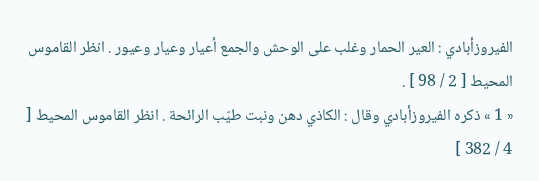الفيروزأبادي : العير الحمار وغلب على الوحش والجمع أعيار وعيار وعيور . انظر القاموس المحيط [ 2 / 98 ] .
« 1 » ذكره الفيروزأبادي وقال : الكاذي دهن ونبت طيّب الرائحة . انظر القاموس المحيط [ 4 / 382 ]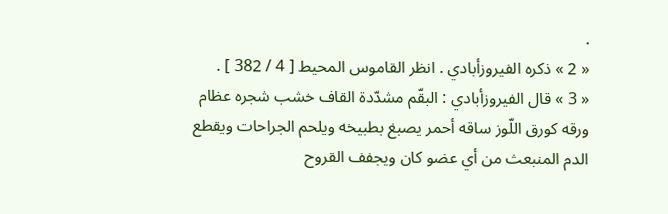.
« 2 » ذكره الفيروزأبادي . انظر القاموس المحيط [ 4 / 382 ] .
« 3 » قال الفيروزأبادي : البقّم مشدّدة القاف خشب شجره عظام ورقه كورق اللّوز ساقه أحمر يصبغ بطبيخه ويلحم الجراحات ويقطع الدم المنبعث من أي عضو كان ويجفف القروح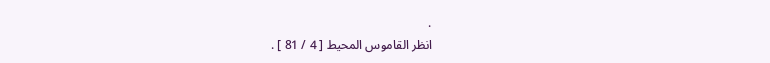.
انظر القاموس المحيط [ 4 / 81 ] .